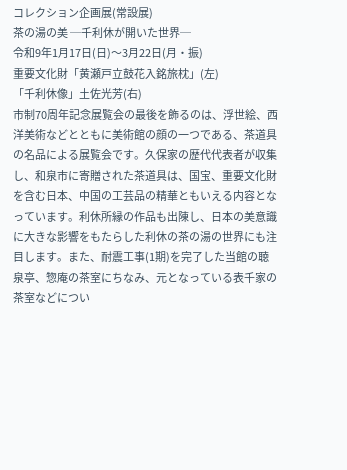コレクション企画展(常設展)
茶の湯の美 ─千利休が開いた世界─
令和9年1月17日(日)〜3月22日(月・振)
重要文化財「黄瀬戸立鼓花入銘旅枕」(左)
「千利休像」土佐光芳(右)
市制70周年記念展覧会の最後を飾るのは、浮世絵、西洋美術などとともに美術館の顔の一つである、茶道具の名品による展覧会です。久保家の歴代代表者が収集し、和泉市に寄贈された茶道具は、国宝、重要文化財を含む日本、中国の工芸品の精華ともいえる内容となっています。利休所縁の作品も出陳し、日本の美意識に大きな影響をもたらした利休の茶の湯の世界にも注目します。また、耐震工事(1期)を完了した当館の聴泉亭、惣庵の茶室にちなみ、元となっている表千家の茶室などについ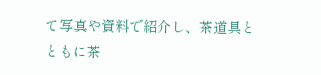て写真や資料で紹介し、茶道具とともに茶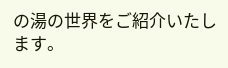の湯の世界をご紹介いたします。